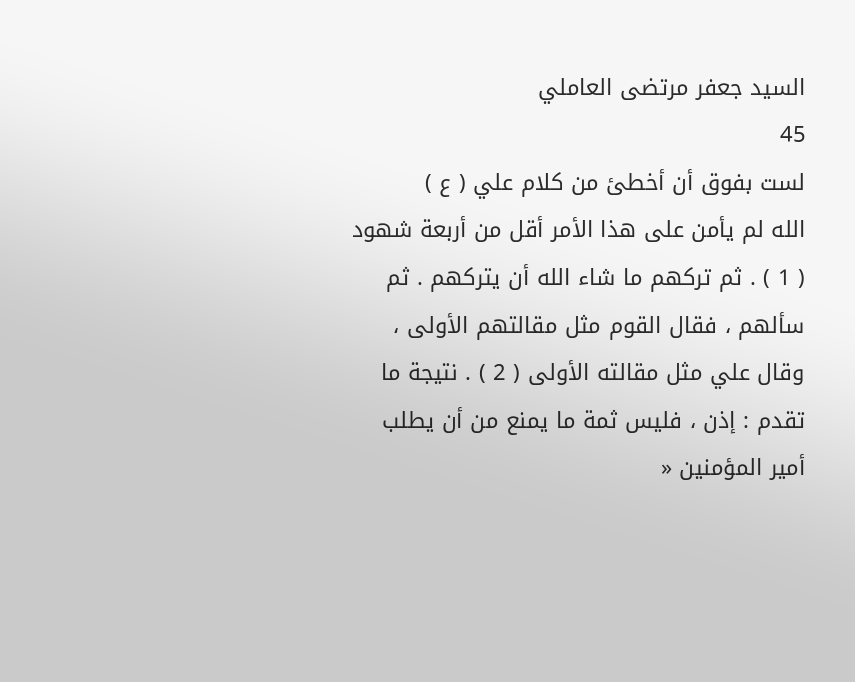السيد جعفر مرتضى العاملي
45
لست بفوق أن أخطئ من كلام علي ( ع )
الله لم يأمن على هذا الأمر أقل من أربعة شهود ( 1 ) . ثم تركهم ما شاء الله أن يتركهم . ثم سألهم ، فقال القوم مثل مقالتهم الأولى ، وقال علي مثل مقالته الأولى ( 2 ) . نتيجة ما تقدم : إذن ، فليس ثمة ما يمنع من أن يطلب أمير المؤمنين «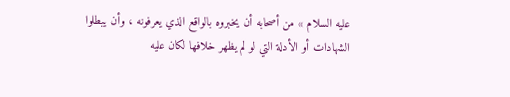عليه السلام » من أصحابه أن يخبروه بالواقع الذي يعرفونه ، وأن يبطلوا الشهادات أو الأدلة التي لو لم يظهر خلافها لكان عليه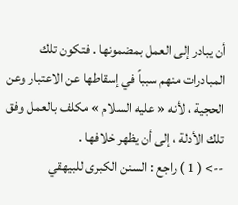أن يبادر إلى العمل بمضمونها . فتكون تلك المبادرات منهم سبباً في إسقاطها عن الاعتبار وعن الحجية ، لأنه « عليه السلام » مكلف بالعمل وفق تلك الأدلة ، إلى أن يظهر خلافها .
--> ( 1 ) راجع : السنن الكبرى للبيهقي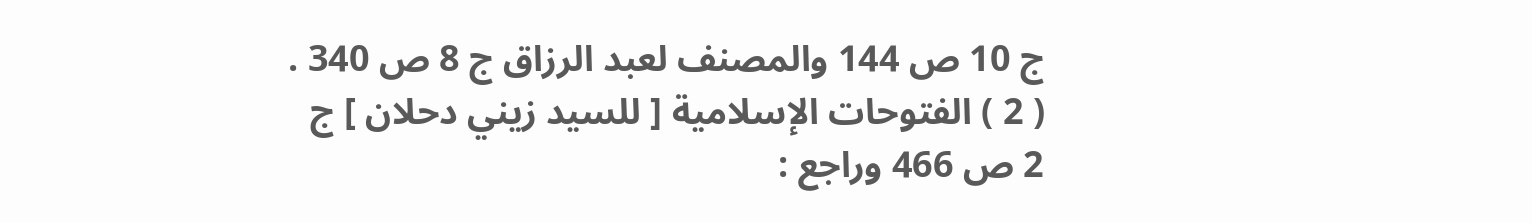ج 10 ص 144 والمصنف لعبد الرزاق ج 8 ص 340 . ( 2 ) الفتوحات الإسلامية [ للسيد زيني دحلان ] ج 2 ص 466 وراجع :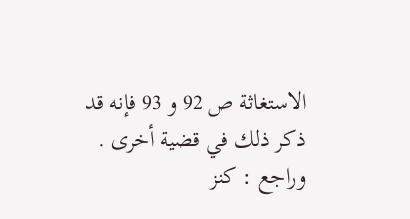الاستغاثة ص 92 و 93 فإنه قد ذكر ذلك في قضية أخرى . وراجع : كنز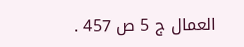العمال ج 5 ص 457 .